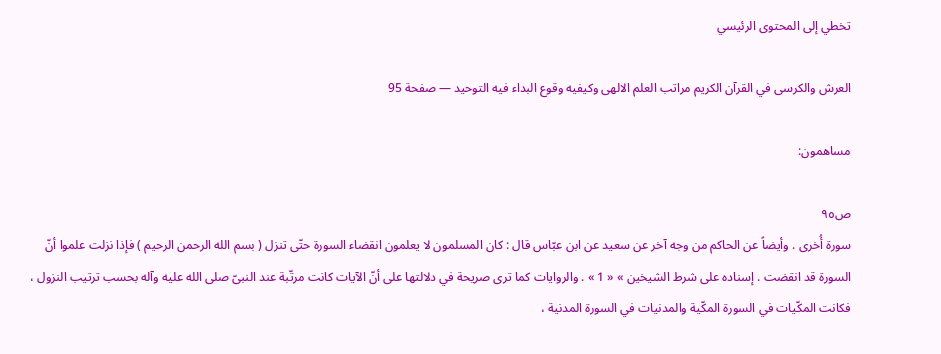تخطي إلى المحتوى الرئيسي

العرش والكرسى في القرآن الكريم مراتب العلم الالهى وكيفيه وقوع البداء فيه التوحيد — صفحة 95

مساهمون:

ص٩٥
سورة أُخرى . وأيضاً عن الحاكم من وجه آخر عن سعيد عن ابن عبّاس قال : كان المسلمون لا يعلمون انقضاء السورة حتّى تنزل ( بسم الله الرحمن الرحيم ) فإذا نزلت علموا أنّ السورة قد انقضت . إسناده على شرط الشيخين » « 1 » . والروايات كما ترى صريحة في دلالتها على أنّ الآيات كانت مرتّبة عند النبىّ صلى الله عليه وآله بحسب ترتيب النزول ، فكانت المكّيات في السورة المكّية والمدنيات في السورة المدنية ،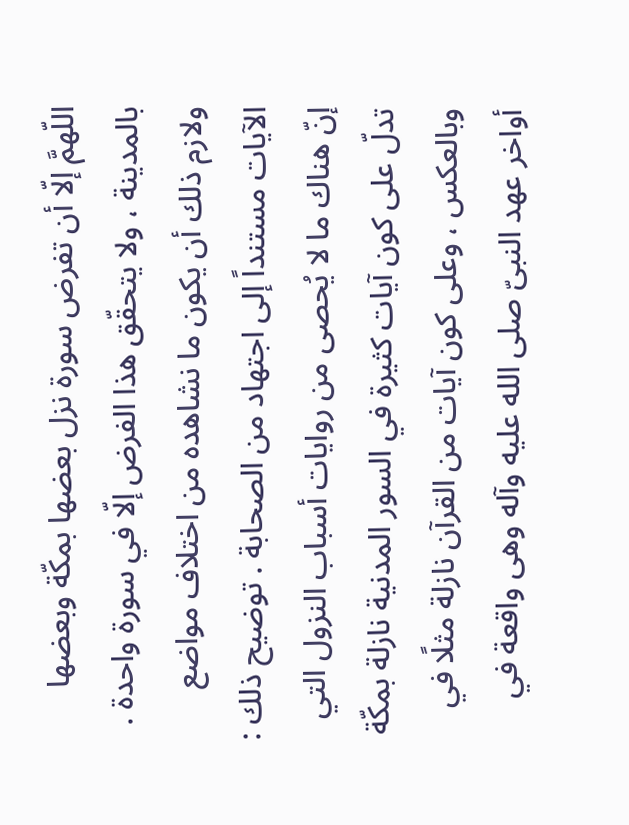اللّهمَّ إلّا أن تفرض سورة نزل بعضها بمكّة وبعضها بالمدينة ، ولا يتحقّق هذا الفرض إلّا في سورة واحدة . ولازم ذلك أن يكون ما نشاهده من اختلاف مواضع الآيات مستنداً إلى اجتهاد من الصحابة . توضيح ذلك : إنّ هناك ما لا يُحصى من روايات أسباب النزول التي تدلّ على كون آيات كثيرة في السور المدنية نازلة بمكّة وبالعكس ، وعلى كون آيات من القرآن نازلة مثلًا في أواخر عهد النبىّ صلى الله عليه وآله وهى واقعة في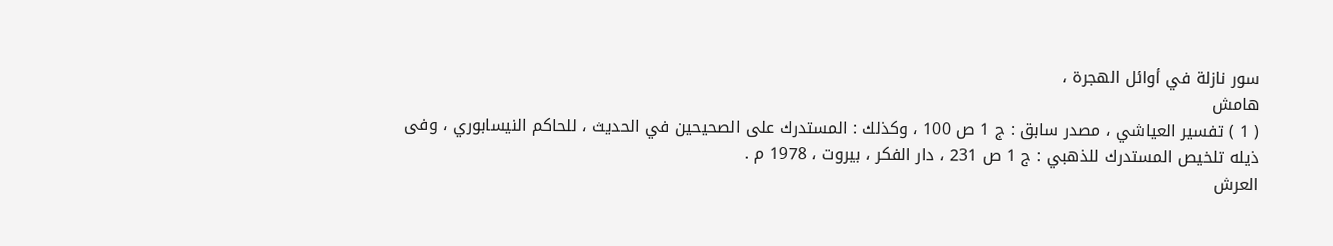سور نازلة في أوائل الهجرة ،
هامش
( 1 ) تفسير العياشي ، مصدر سابق : ج 1 ص 100 ، وكذلك : المستدرك على الصحيحين في الحديث ، للحاكم النيسابوري ، وفى ذيله تلخيص المستدرك للذهبي : ج 1 ص 231 ، دار الفكر ، بيروت ، 1978 م .
العرش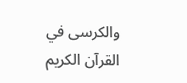والكرسى في القرآن الكريم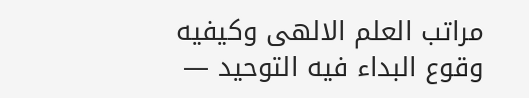مراتب العلم الالهى وكيفيه وقوع البداء فيه التوحيد —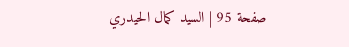صفحة 95 | السيد كمال الحيدري